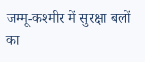जम्मू-कश्मीर में सुरक्षा बलों का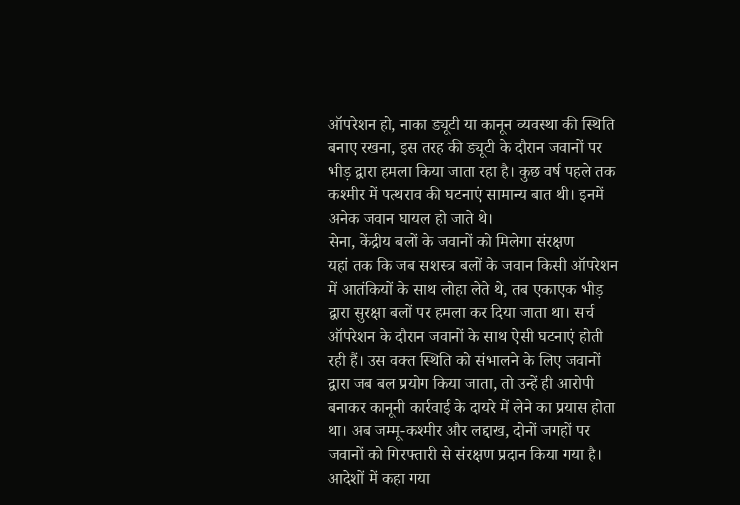ऑपरेशन हो, नाका ड्यूटी या कानून व्यवस्था की स्थिति बनाए रखना, इस तरह की ड्यूटी के दौरान जवानों पर भीड़ द्वारा हमला किया जाता रहा है। कुछ वर्ष पहले तक कश्मीर में पत्थराव की घटनाएं सामान्य बात थी। इनमें अनेक जवान घायल हो जाते थे।
सेना, केंद्रीय बलों के जवानों को मिलेगा संरक्षण
यहां तक कि जब सशस्त्र बलों के जवान किसी ऑपरेशन में आतंकियों के साथ लोहा लेते थे, तब एकाएक भीड़ द्वारा सुरक्षा बलों पर हमला कर दिया जाता था। सर्च ऑपरेशन के दौरान जवानों के साथ ऐसी घटनाएं होती रही हैं। उस वक्त स्थिति को संभालने के लिए जवानों द्वारा जब बल प्रयोग किया जाता, तो उन्हें ही आरोपी बनाकर कानूनी कार्रवाई के दायरे में लेने का प्रयास होता था। अब जम्मू-कश्मीर और लद्दाख, दोनों जगहों पर जवानों को गिरफ्तारी से संरक्षण प्रदान किया गया है। आदेशों में कहा गया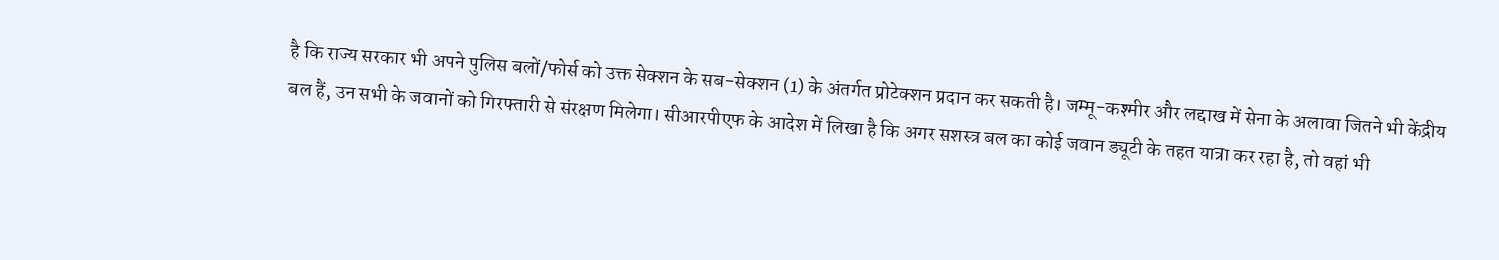है कि राज्य सरकार भी अपने पुलिस बलों/फोर्स को उक्त सेक्शन के सब-सेक्शन (1) के अंतर्गत प्रोटेक्शन प्रदान कर सकती है। जम्मू-कश्मीर और लद्दाख में सेना के अलावा जितने भी केंद्रीय बल हैं, उन सभी के जवानों को गिरफ्तारी से संरक्षण मिलेगा। सीआरपीएफ के आदेश में लिखा है कि अगर सशस्त्र बल का कोई जवान ड्यूटी के तहत यात्रा कर रहा है, तो वहां भी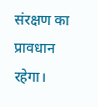संरक्षण का प्रावधान रहेगा।